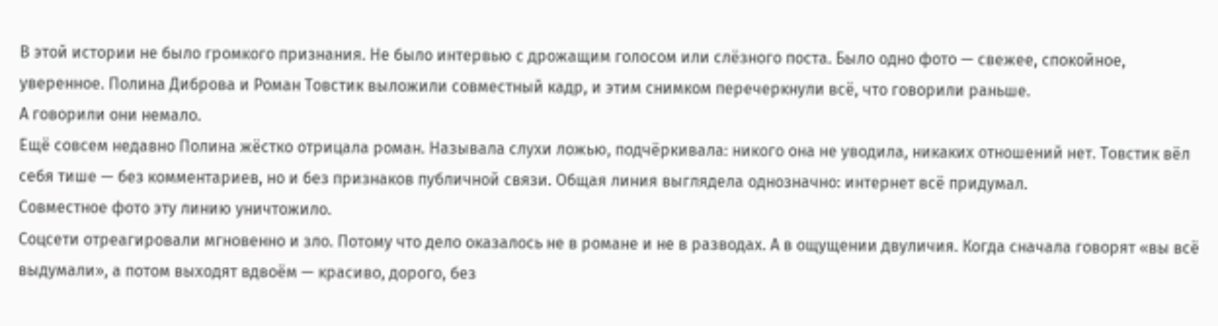В этой истории не было громкого признания. Не было интервью с дрожащим голосом или слёзного поста. Было одно фото — свежее, спокойное, уверенное. Полина Диброва и Роман Товстик выложили совместный кадр, и этим снимком перечеркнули всё, что говорили раньше.
А говорили они немало.
Ещё совсем недавно Полина жёстко отрицала роман. Называла слухи ложью, подчёркивала: никого она не уводила, никаких отношений нет. Товстик вёл себя тише — без комментариев, но и без признаков публичной связи. Общая линия выглядела однозначно: интернет всё придумал.
Совместное фото эту линию уничтожило.
Соцсети отреагировали мгновенно и зло. Потому что дело оказалось не в романе и не в разводах. А в ощущении двуличия. Когда сначала говорят «вы всё выдумали», а потом выходят вдвоём — красиво, дорого, без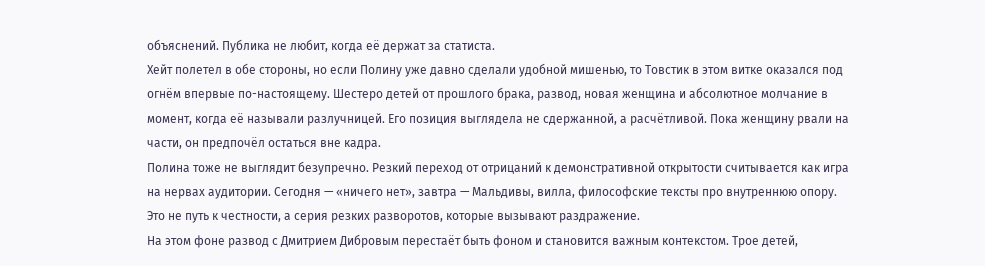объяснений. Публика не любит, когда её держат за статиста.
Хейт полетел в обе стороны, но если Полину уже давно сделали удобной мишенью, то Товстик в этом витке оказался под огнём впервые по-настоящему. Шестеро детей от прошлого брака, развод, новая женщина и абсолютное молчание в момент, когда её называли разлучницей. Его позиция выглядела не сдержанной, а расчётливой. Пока женщину рвали на части, он предпочёл остаться вне кадра.
Полина тоже не выглядит безупречно. Резкий переход от отрицаний к демонстративной открытости считывается как игра на нервах аудитории. Сегодня — «ничего нет», завтра — Мальдивы, вилла, философские тексты про внутреннюю опору. Это не путь к честности, а серия резких разворотов, которые вызывают раздражение.
На этом фоне развод с Дмитрием Дибровым перестаёт быть фоном и становится важным контекстом. Трое детей,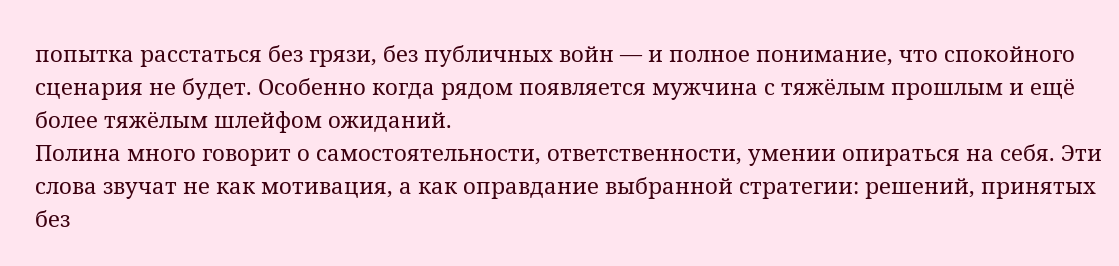попытка расстаться без грязи, без публичных войн — и полное понимание, что спокойного сценария не будет. Особенно когда рядом появляется мужчина с тяжёлым прошлым и ещё более тяжёлым шлейфом ожиданий.
Полина много говорит о самостоятельности, ответственности, умении опираться на себя. Эти слова звучат не как мотивация, а как оправдание выбранной стратегии: решений, принятых без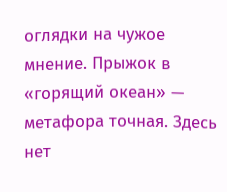оглядки на чужое мнение. Прыжок в «горящий океан» — метафора точная. Здесь нет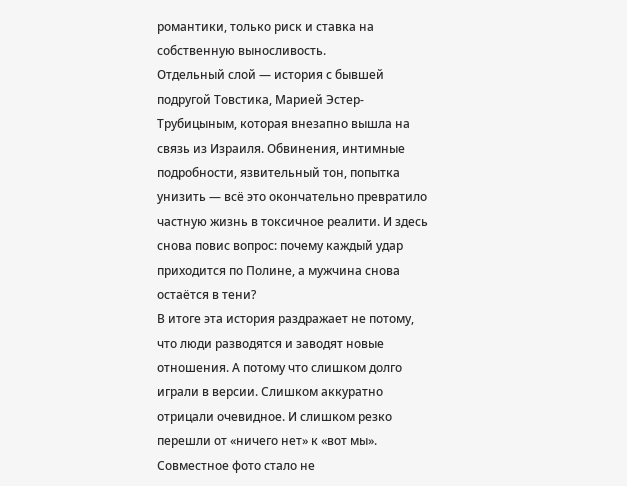романтики, только риск и ставка на собственную выносливость.
Отдельный слой — история с бывшей подругой Товстика, Марией Эстер-Трубицыным, которая внезапно вышла на связь из Израиля. Обвинения, интимные подробности, язвительный тон, попытка унизить — всё это окончательно превратило частную жизнь в токсичное реалити. И здесь снова повис вопрос: почему каждый удар приходится по Полине, а мужчина снова остаётся в тени?
В итоге эта история раздражает не потому, что люди разводятся и заводят новые отношения. А потому что слишком долго играли в версии. Слишком аккуратно отрицали очевидное. И слишком резко перешли от «ничего нет» к «вот мы».
Совместное фото стало не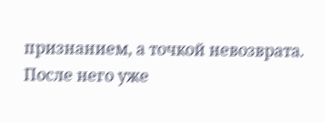признанием, а точкой невозврата. После него уже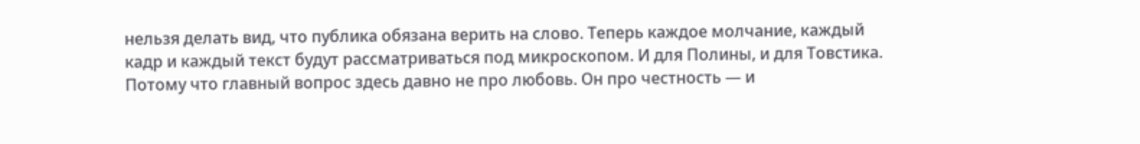нельзя делать вид, что публика обязана верить на слово. Теперь каждое молчание, каждый кадр и каждый текст будут рассматриваться под микроскопом. И для Полины, и для Товстика.
Потому что главный вопрос здесь давно не про любовь. Он про честность — и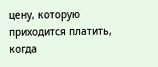цену, которую приходится платить, когда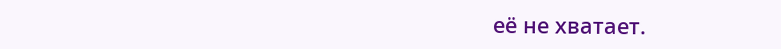её не хватает.